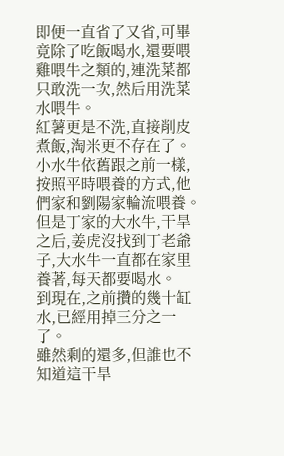即便一直省了又省,可畢竟除了吃飯喝水,還要喂雞喂牛之類的,連洗菜都只敢洗一次,然后用洗菜水喂牛。
紅薯更是不洗,直接削皮煮飯,淘米更不存在了。
小水牛依舊跟之前一樣,按照平時喂養的方式,他們家和劉陽家輪流喂養。
但是丁家的大水牛,干旱之后,姜虎沒找到丁老爺子,大水牛一直都在家里養著,每天都要喝水。
到現在,之前攢的幾十缸水,已經用掉三分之一了。
雖然剩的還多,但誰也不知道這干旱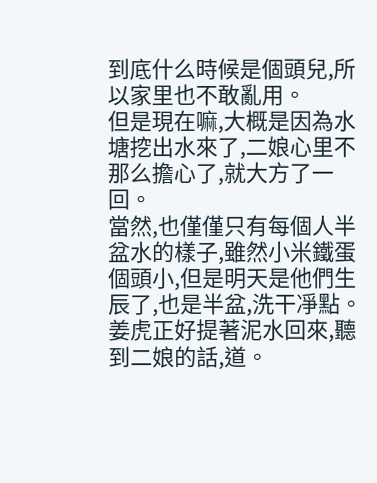到底什么時候是個頭兒,所以家里也不敢亂用。
但是現在嘛,大概是因為水塘挖出水來了,二娘心里不那么擔心了,就大方了一回。
當然,也僅僅只有每個人半盆水的樣子,雖然小米鐵蛋個頭小,但是明天是他們生辰了,也是半盆,洗干凈點。
姜虎正好提著泥水回來,聽到二娘的話,道。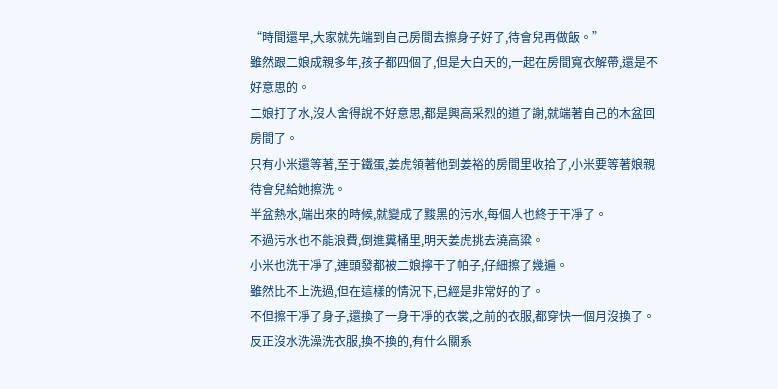“時間還早,大家就先端到自己房間去擦身子好了,待會兒再做飯。”
雖然跟二娘成親多年,孩子都四個了,但是大白天的,一起在房間寬衣解帶,還是不好意思的。
二娘打了水,沒人舍得說不好意思,都是興高采烈的道了謝,就端著自己的木盆回房間了。
只有小米還等著,至于鐵蛋,姜虎領著他到姜裕的房間里收拾了,小米要等著娘親待會兒給她擦洗。
半盆熱水,端出來的時候,就變成了黢黑的污水,每個人也終于干凈了。
不過污水也不能浪費,倒進糞桶里,明天姜虎挑去澆高粱。
小米也洗干凈了,連頭發都被二娘擰干了帕子,仔細擦了幾遍。
雖然比不上洗過,但在這樣的情況下,已經是非常好的了。
不但擦干凈了身子,還換了一身干凈的衣裳,之前的衣服,都穿快一個月沒換了。
反正沒水洗澡洗衣服,換不換的,有什么關系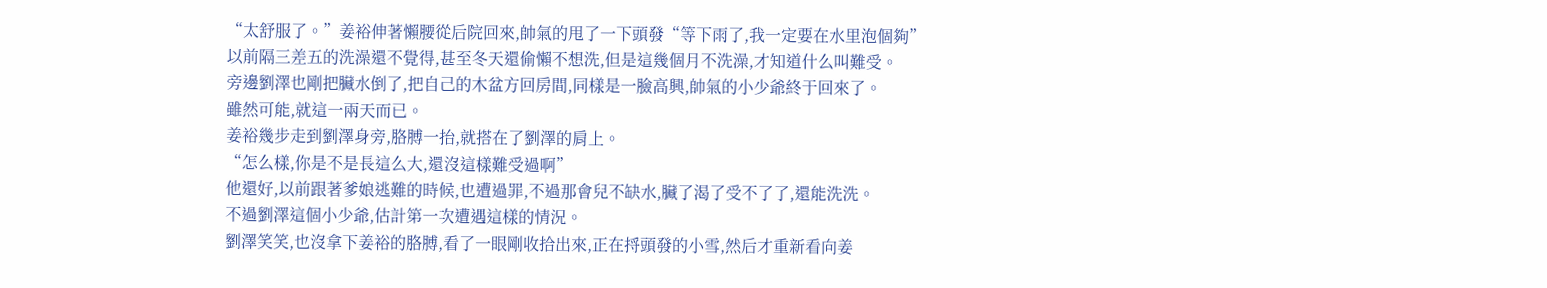“太舒服了。”姜裕伸著懶腰從后院回來,帥氣的甩了一下頭發“等下雨了,我一定要在水里泡個夠”
以前隔三差五的洗澡還不覺得,甚至冬天還偷懶不想洗,但是這幾個月不洗澡,才知道什么叫難受。
旁邊劉澤也剛把臟水倒了,把自己的木盆方回房間,同樣是一臉高興,帥氣的小少爺終于回來了。
雖然可能,就這一兩天而已。
姜裕幾步走到劉澤身旁,胳膊一抬,就搭在了劉澤的肩上。
“怎么樣,你是不是長這么大,還沒這樣難受過啊”
他還好,以前跟著爹娘逃難的時候,也遭過罪,不過那會兒不缺水,臟了渴了受不了了,還能洗洗。
不過劉澤這個小少爺,估計第一次遭遇這樣的情況。
劉澤笑笑,也沒拿下姜裕的胳膊,看了一眼剛收拾出來,正在捋頭發的小雪,然后才重新看向姜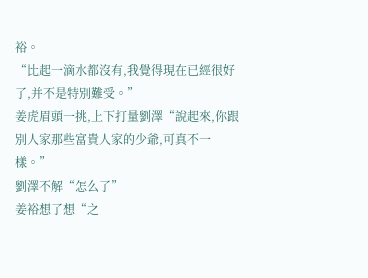裕。
“比起一滴水都沒有,我覺得現在已經很好了,并不是特別難受。”
姜虎眉頭一挑,上下打量劉澤“說起來,你跟別人家那些富貴人家的少爺,可真不一樣。”
劉澤不解“怎么了”
姜裕想了想“之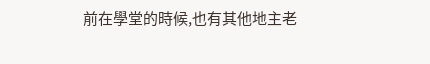前在學堂的時候,也有其他地主老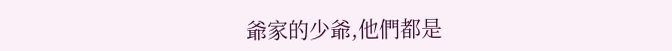爺家的少爺,他們都是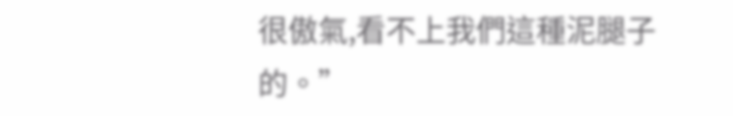很傲氣,看不上我們這種泥腿子的。”